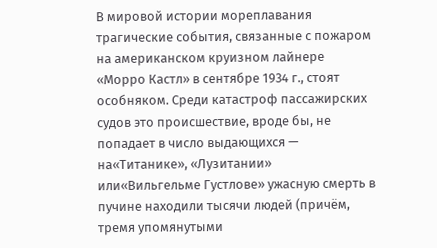В мировой истории мореплавания трагические события, связанные с пожаром на американском круизном лайнере «Морро Кастл» в сентябре 1934 г., стоят особняком. Среди катастроф пассажирских судов это происшествие, вроде бы, не попадает в число выдающихся — на«Титанике», «Лузитании» или«Вильгельме Густлове» ужасную смерть в пучине находили тысячи людей (причём, тремя упомянутыми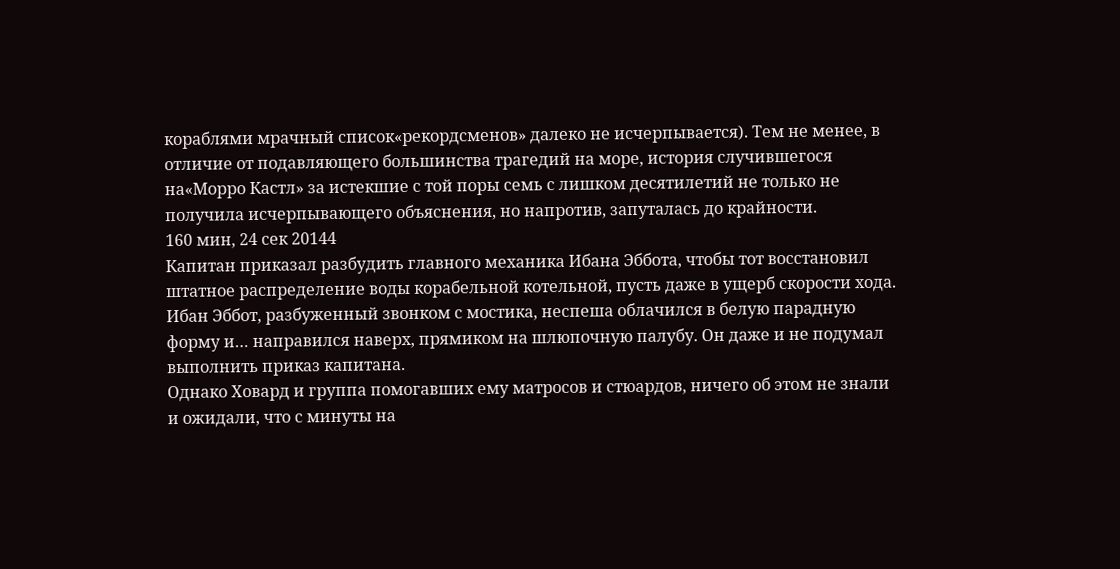кораблями мрачный список«рекордсменов» далеко не исчерпывается). Тем не менее, в отличие от подавляющего большинства трагедий на море, история случившегося на«Морро Кастл» за истекшие с той поры семь с лишком десятилетий не только не получила исчерпывающего объяснения, но напротив, запуталась до крайности.
160 мин, 24 сек 20144
Капитан приказал разбудить главного механика Ибана Эббота, чтобы тот восстановил штатное распределение воды корабельной котельной, пусть даже в ущерб скорости хода.
Ибан Эббот, разбуженный звонком с мостика, неспеша облачился в белую парадную форму и… направился наверх, прямиком на шлюпочную палубу. Он даже и не подумал выполнить приказ капитана.
Однако Ховард и группа помогавших ему матросов и стюардов, ничего об этом не знали и ожидали, что с минуты на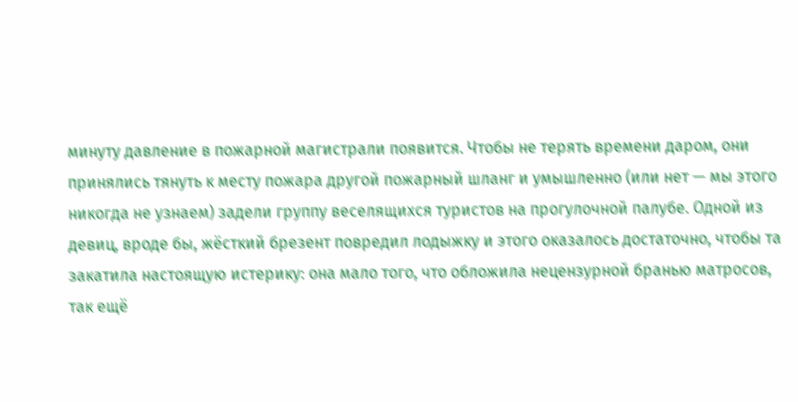минуту давление в пожарной магистрали появится. Чтобы не терять времени даром, они принялись тянуть к месту пожара другой пожарный шланг и умышленно (или нет — мы этого никогда не узнаем) задели группу веселящихся туристов на прогулочной палубе. Одной из девиц, вроде бы, жёсткий брезент повредил лодыжку и этого оказалось достаточно, чтобы та закатила настоящую истерику: она мало того, что обложила нецензурной бранью матросов, так ещё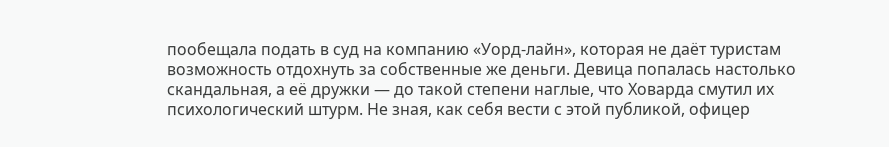пообещала подать в суд на компанию «Уорд-лайн», которая не даёт туристам возможность отдохнуть за собственные же деньги. Девица попалась настолько скандальная, а её дружки — до такой степени наглые, что Ховарда смутил их психологический штурм. Не зная, как себя вести с этой публикой, офицер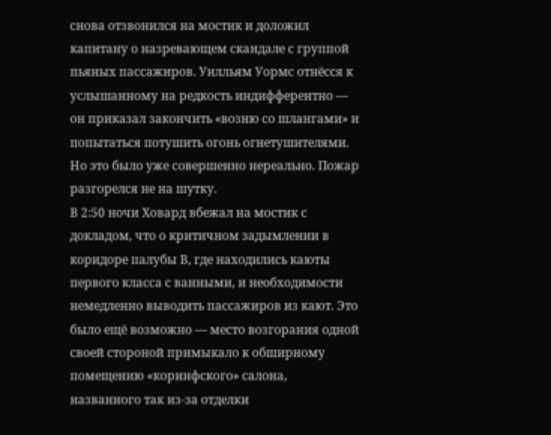снова отзвонился на мостик и доложил капитану о назревающем скандале с группой пьяных пассажиров. Уилльям Уормс отнёсся к услышанному на редкость индифферентно — он приказал закончить «возню со шлангами» и попытаться потушить огонь огнетушителями.
Но это было уже совершенно нереально. Пожар разгорелся не на шутку.
В 2:50 ночи Ховард вбежал на мостик с докладом, что о критичном задымлении в коридоре палубы В, где находились каюты первого класса с ванными, и необходимости немедленно выводить пассажиров из кают. Это было ещё возможно — место возгорания одной своей стороной примыкало к обширному помещению «коринфского» салона, названного так из-за отделки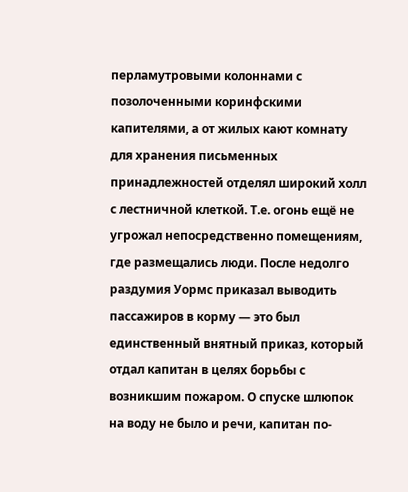перламутровыми колоннами с позолоченными коринфскими капителями, а от жилых кают комнату для хранения письменных принадлежностей отделял широкий холл с лестничной клеткой. Т.е. огонь ещё не угрожал непосредственно помещениям, где размещались люди. После недолго раздумия Уормс приказал выводить пассажиров в корму — это был единственный внятный приказ, который отдал капитан в целях борьбы с возникшим пожаром. О спуске шлюпок на воду не было и речи, капитан по-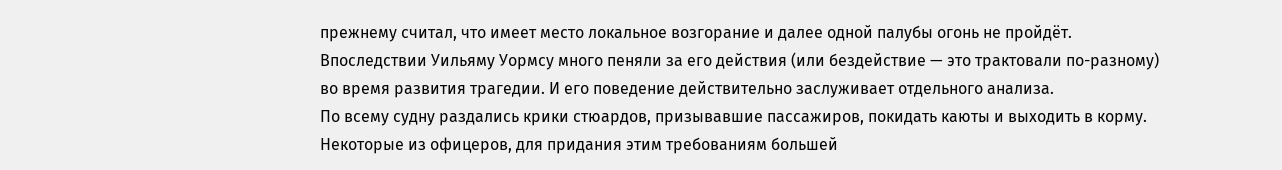прежнему считал, что имеет место локальное возгорание и далее одной палубы огонь не пройдёт. Впоследствии Уильяму Уормсу много пеняли за его действия (или бездействие — это трактовали по-разному) во время развития трагедии. И его поведение действительно заслуживает отдельного анализа.
По всему судну раздались крики стюардов, призывавшие пассажиров, покидать каюты и выходить в корму. Некоторые из офицеров, для придания этим требованиям большей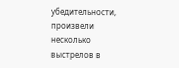убедительности, произвели несколько выстрелов в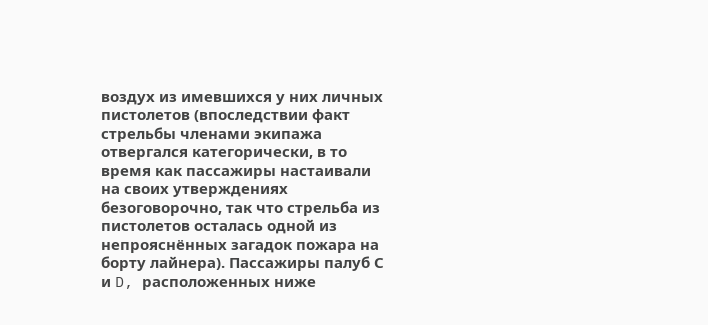воздух из имевшихся у них личных пистолетов (впоследствии факт стрельбы членами экипажа отвергался категорически, в то время как пассажиры настаивали на своих утверждениях безоговорочно, так что стрельба из пистолетов осталась одной из непрояснённых загадок пожара на борту лайнера). Пассажиры палуб С и D, расположенных ниже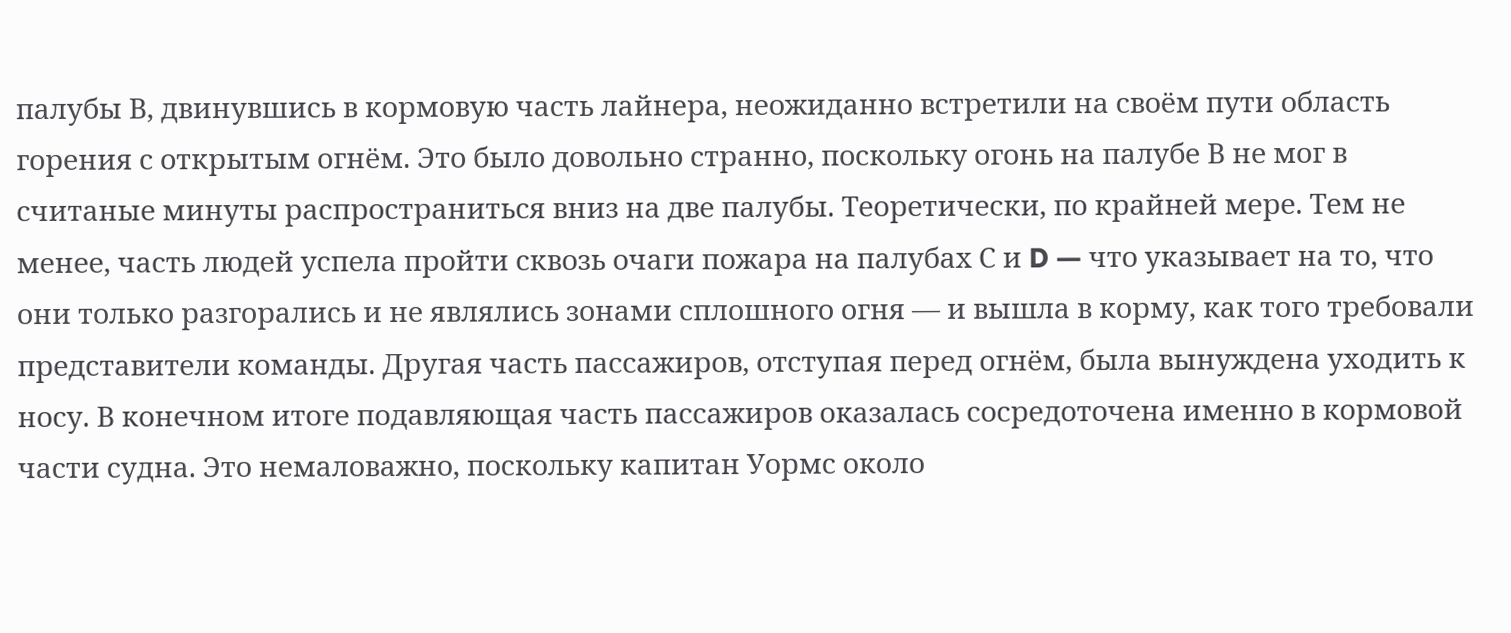палубы В, двинувшись в кормовую часть лайнера, неожиданно встретили на своём пути область горения с открытым огнём. Это было довольно странно, поскольку огонь на палубе В не мог в считаные минуты распространиться вниз на две палубы. Теоретически, по крайней мере. Тем не менее, часть людей успела пройти сквозь очаги пожара на палубах С и D — что указывает на то, что они только разгорались и не являлись зонами сплошного огня — и вышла в корму, как того требовали представители команды. Другая часть пассажиров, отступая перед огнём, была вынуждена уходить к носу. В конечном итоге подавляющая часть пассажиров оказалась сосредоточена именно в кормовой части судна. Это немаловажно, поскольку капитан Уормс около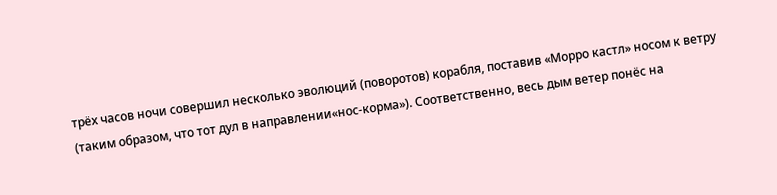трёх часов ночи совершил несколько эволюций (поворотов) корабля, поставив «Морро кастл» носом к ветру (таким образом, что тот дул в направлении«нос-корма»). Соответственно, весь дым ветер понёс на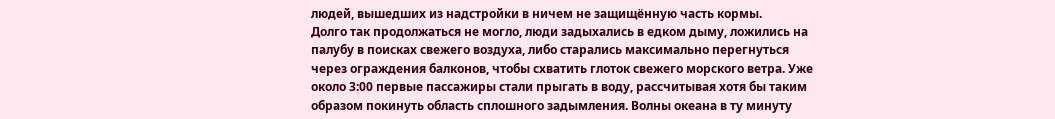людей, вышедших из надстройки в ничем не защищённую часть кормы.
Долго так продолжаться не могло, люди задыхались в едком дыму, ложились на палубу в поисках свежего воздуха, либо старались максимально перегнуться через ограждения балконов, чтобы схватить глоток свежего морского ветра. Уже около 3:00 первые пассажиры стали прыгать в воду, рассчитывая хотя бы таким образом покинуть область сплошного задымления. Волны океана в ту минуту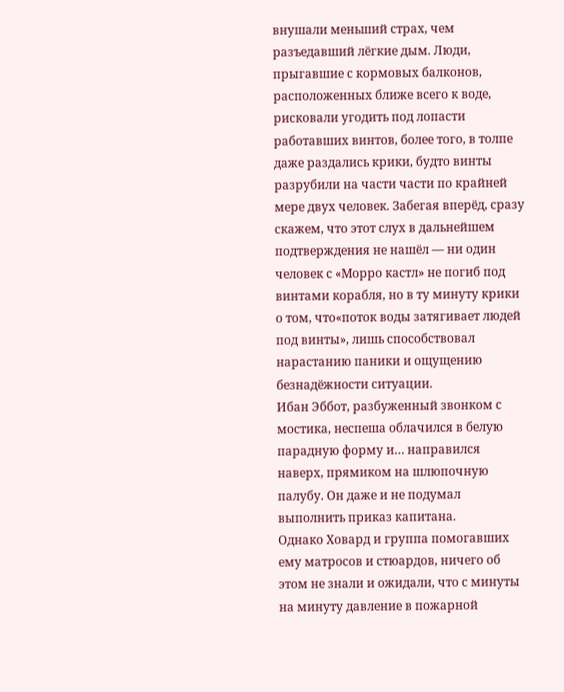внушали меньший страх, чем разъедавший лёгкие дым. Люди, прыгавшие с кормовых балконов, расположенных ближе всего к воде, рисковали угодить под лопасти работавших винтов, более того, в толпе даже раздались крики, будто винты разрубили на части части по крайней мере двух человек. Забегая вперёд, сразу скажем, что этот слух в дальнейшем подтверждения не нашёл — ни один человек с «Морро кастл» не погиб под винтами корабля, но в ту минуту крики о том, что«поток воды затягивает людей под винты», лишь способствовал нарастанию паники и ощущению безнадёжности ситуации.
Ибан Эббот, разбуженный звонком с мостика, неспеша облачился в белую парадную форму и… направился наверх, прямиком на шлюпочную палубу. Он даже и не подумал выполнить приказ капитана.
Однако Ховард и группа помогавших ему матросов и стюардов, ничего об этом не знали и ожидали, что с минуты на минуту давление в пожарной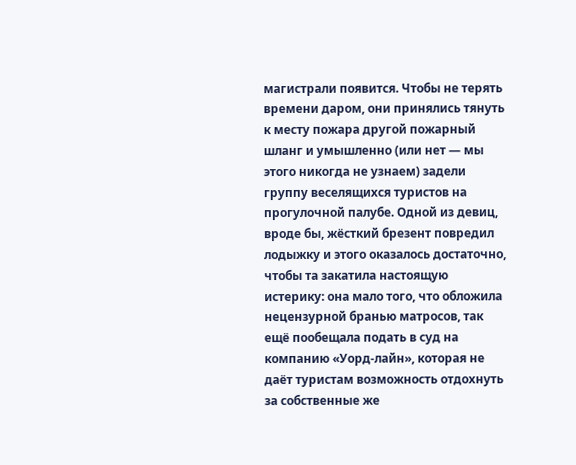магистрали появится. Чтобы не терять времени даром, они принялись тянуть к месту пожара другой пожарный шланг и умышленно (или нет — мы этого никогда не узнаем) задели группу веселящихся туристов на прогулочной палубе. Одной из девиц, вроде бы, жёсткий брезент повредил лодыжку и этого оказалось достаточно, чтобы та закатила настоящую истерику: она мало того, что обложила нецензурной бранью матросов, так ещё пообещала подать в суд на компанию «Уорд-лайн», которая не даёт туристам возможность отдохнуть за собственные же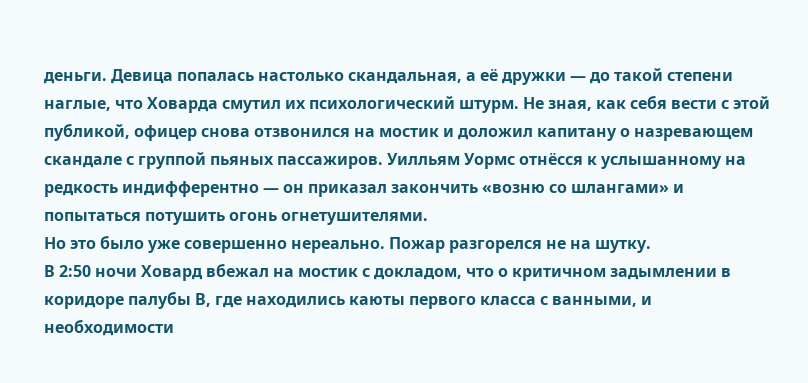деньги. Девица попалась настолько скандальная, а её дружки — до такой степени наглые, что Ховарда смутил их психологический штурм. Не зная, как себя вести с этой публикой, офицер снова отзвонился на мостик и доложил капитану о назревающем скандале с группой пьяных пассажиров. Уилльям Уормс отнёсся к услышанному на редкость индифферентно — он приказал закончить «возню со шлангами» и попытаться потушить огонь огнетушителями.
Но это было уже совершенно нереально. Пожар разгорелся не на шутку.
В 2:50 ночи Ховард вбежал на мостик с докладом, что о критичном задымлении в коридоре палубы В, где находились каюты первого класса с ванными, и необходимости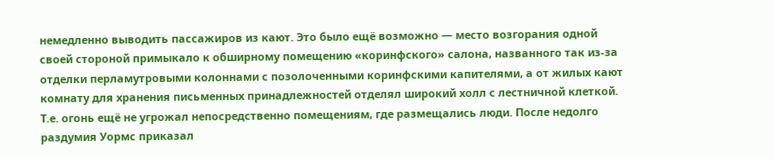немедленно выводить пассажиров из кают. Это было ещё возможно — место возгорания одной своей стороной примыкало к обширному помещению «коринфского» салона, названного так из-за отделки перламутровыми колоннами с позолоченными коринфскими капителями, а от жилых кают комнату для хранения письменных принадлежностей отделял широкий холл с лестничной клеткой. Т.е. огонь ещё не угрожал непосредственно помещениям, где размещались люди. После недолго раздумия Уормс приказал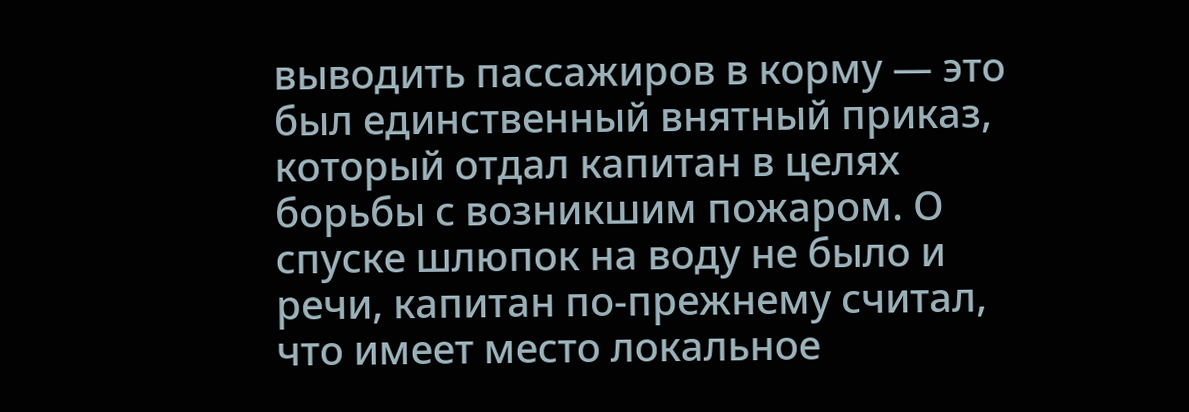выводить пассажиров в корму — это был единственный внятный приказ, который отдал капитан в целях борьбы с возникшим пожаром. О спуске шлюпок на воду не было и речи, капитан по-прежнему считал, что имеет место локальное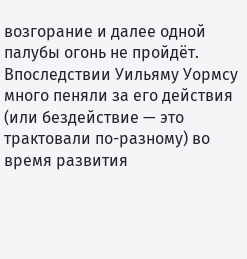возгорание и далее одной палубы огонь не пройдёт. Впоследствии Уильяму Уормсу много пеняли за его действия (или бездействие — это трактовали по-разному) во время развития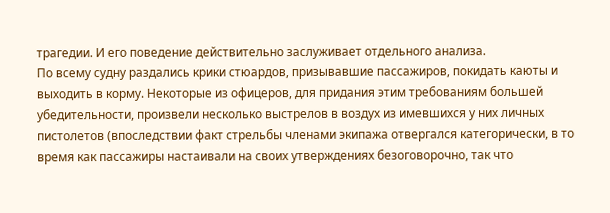трагедии. И его поведение действительно заслуживает отдельного анализа.
По всему судну раздались крики стюардов, призывавшие пассажиров, покидать каюты и выходить в корму. Некоторые из офицеров, для придания этим требованиям большей убедительности, произвели несколько выстрелов в воздух из имевшихся у них личных пистолетов (впоследствии факт стрельбы членами экипажа отвергался категорически, в то время как пассажиры настаивали на своих утверждениях безоговорочно, так что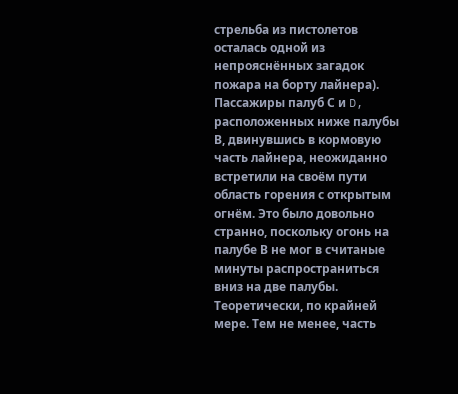стрельба из пистолетов осталась одной из непрояснённых загадок пожара на борту лайнера). Пассажиры палуб С и D, расположенных ниже палубы В, двинувшись в кормовую часть лайнера, неожиданно встретили на своём пути область горения с открытым огнём. Это было довольно странно, поскольку огонь на палубе В не мог в считаные минуты распространиться вниз на две палубы. Теоретически, по крайней мере. Тем не менее, часть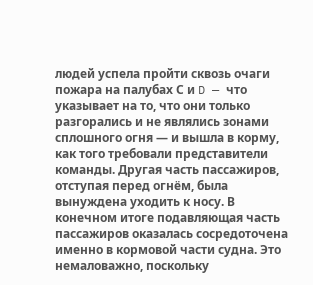людей успела пройти сквозь очаги пожара на палубах С и D — что указывает на то, что они только разгорались и не являлись зонами сплошного огня — и вышла в корму, как того требовали представители команды. Другая часть пассажиров, отступая перед огнём, была вынуждена уходить к носу. В конечном итоге подавляющая часть пассажиров оказалась сосредоточена именно в кормовой части судна. Это немаловажно, поскольку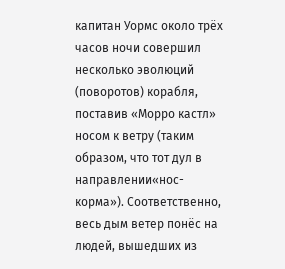капитан Уормс около трёх часов ночи совершил несколько эволюций (поворотов) корабля, поставив «Морро кастл» носом к ветру (таким образом, что тот дул в направлении«нос-корма»). Соответственно, весь дым ветер понёс на людей, вышедших из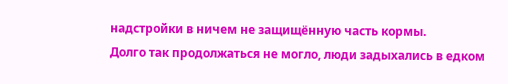надстройки в ничем не защищённую часть кормы.
Долго так продолжаться не могло, люди задыхались в едком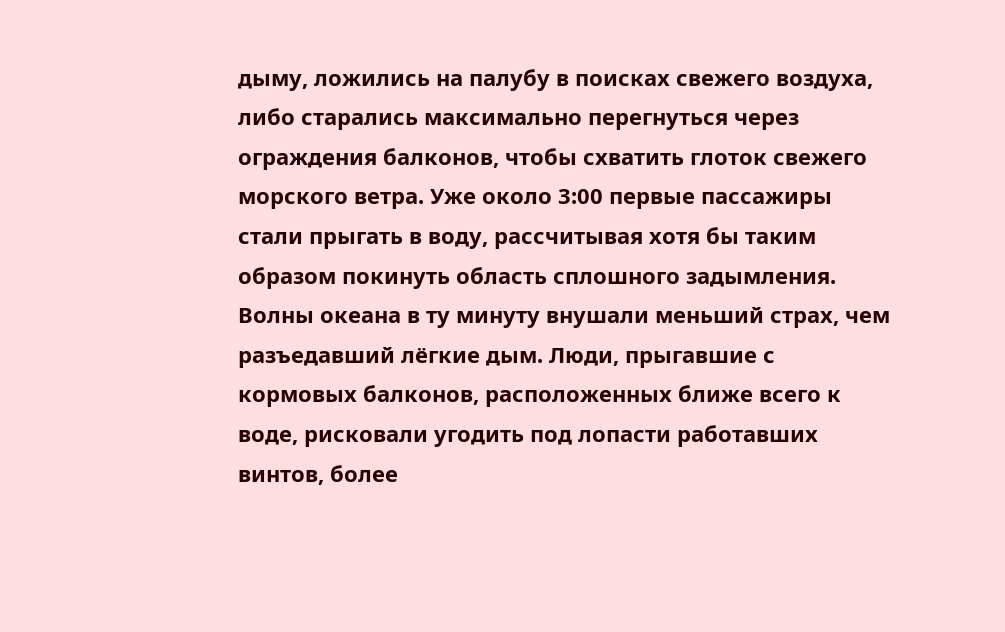дыму, ложились на палубу в поисках свежего воздуха, либо старались максимально перегнуться через ограждения балконов, чтобы схватить глоток свежего морского ветра. Уже около 3:00 первые пассажиры стали прыгать в воду, рассчитывая хотя бы таким образом покинуть область сплошного задымления. Волны океана в ту минуту внушали меньший страх, чем разъедавший лёгкие дым. Люди, прыгавшие с кормовых балконов, расположенных ближе всего к воде, рисковали угодить под лопасти работавших винтов, более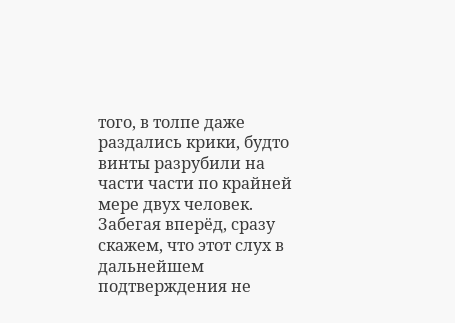того, в толпе даже раздались крики, будто винты разрубили на части части по крайней мере двух человек. Забегая вперёд, сразу скажем, что этот слух в дальнейшем подтверждения не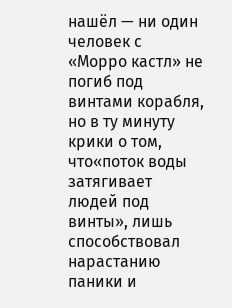нашёл — ни один человек с «Морро кастл» не погиб под винтами корабля, но в ту минуту крики о том, что«поток воды затягивает людей под винты», лишь способствовал нарастанию паники и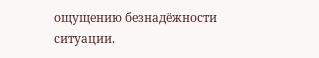ощущению безнадёжности ситуации.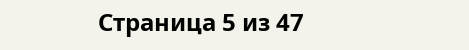Страница 5 из 47